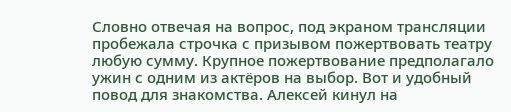Словно отвечая на вопрос, под экраном трансляции пробежала строчка с призывом пожертвовать театру любую сумму. Крупное пожертвование предполагало ужин с одним из актёров на выбор. Вот и удобный повод для знакомства. Алексей кинул на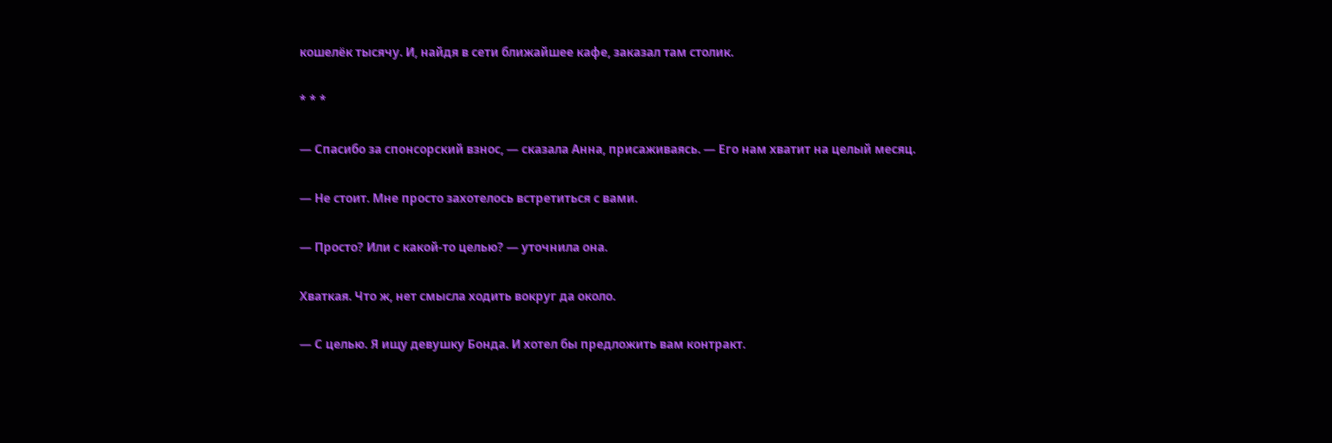кошелёк тысячу. И, найдя в сети ближайшее кафе, заказал там столик.

* * *

— Спасибо за спонсорский взнос, — сказала Анна, присаживаясь. — Его нам хватит на целый месяц.

— Не стоит. Мне просто захотелось встретиться с вами.

— Просто? Или с какой-то целью? — уточнила она.

Хваткая. Что ж, нет смысла ходить вокруг да около.

— С целью. Я ищу девушку Бонда. И хотел бы предложить вам контракт.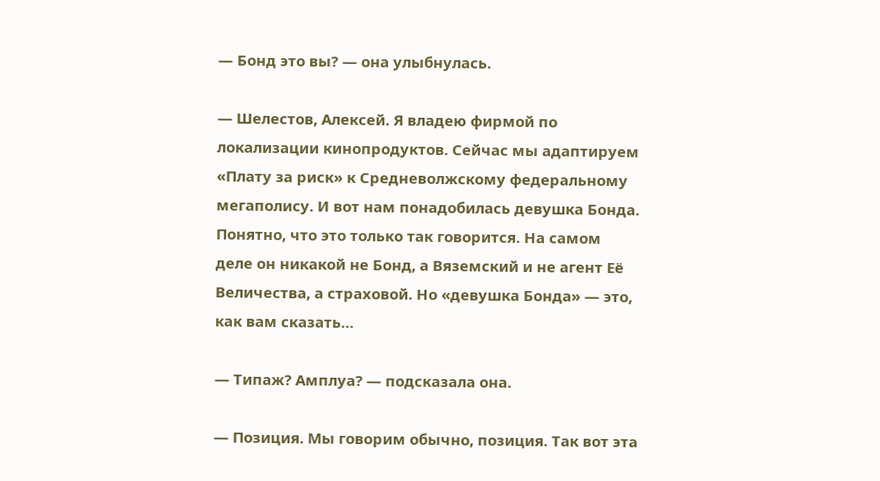— Бонд это вы? — она улыбнулась.

— Шелестов, Алексей. Я владею фирмой по локализации кинопродуктов. Сейчас мы адаптируем «Плату за риск» к Средневолжскому федеральному мегаполису. И вот нам понадобилась девушка Бонда. Понятно, что это только так говорится. На самом деле он никакой не Бонд, а Вяземский и не агент Её Величества, а страховой. Но «девушка Бонда» — это, как вам сказать…

— Типаж? Амплуа? — подсказала она.

— Позиция. Мы говорим обычно, позиция. Так вот эта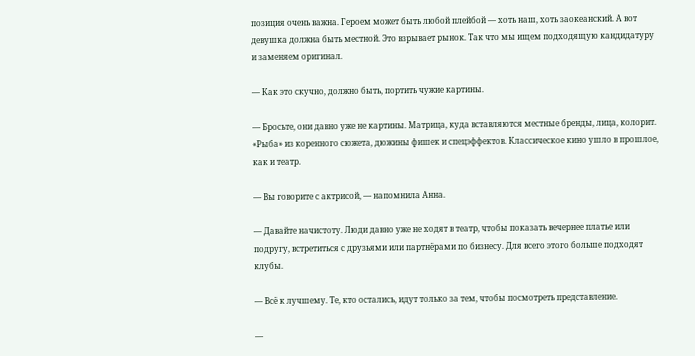позиция очень важна. Героем может быть любой плейбой — хоть наш, хоть заокеанский. А вот девушка должна быть местной. Это взрывает рынок. Так что мы ищем подходящую кандидатуру и заменяем оригинал.

— Как это скучно, должно быть, портить чужие картины.

— Бросьте, они давно уже не картины. Матрица, куда вставляются местные бренды, лица, колорит. «Рыба» из коренного сюжета, дюжины фишек и спецэффектов. Классическое кино ушло в прошлое, как и театр.

— Вы говорите с актрисой, — напомнила Анна.

— Давайте начистоту. Люди давно уже не ходят в театр, чтобы показать вечернее платье или подругу, встретиться с друзьями или партнёрами по бизнесу. Для всего этого больше подходят клубы.

— Всё к лучшему. Те, кто остались, идут только за тем, чтобы посмотреть представление.

—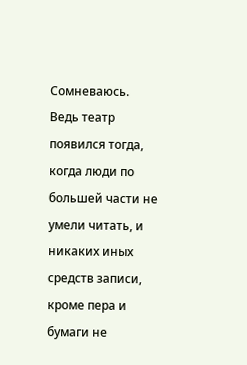Сомневаюсь. Ведь театр появился тогда, когда люди по большей части не умели читать, и никаких иных средств записи, кроме пера и бумаги не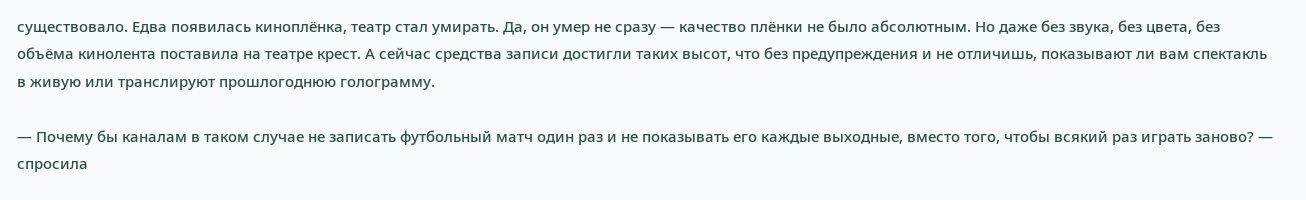существовало. Едва появилась киноплёнка, театр стал умирать. Да, он умер не сразу — качество плёнки не было абсолютным. Но даже без звука, без цвета, без объёма кинолента поставила на театре крест. А сейчас средства записи достигли таких высот, что без предупреждения и не отличишь, показывают ли вам спектакль в живую или транслируют прошлогоднюю голограмму.

— Почему бы каналам в таком случае не записать футбольный матч один раз и не показывать его каждые выходные, вместо того, чтобы всякий раз играть заново? — спросила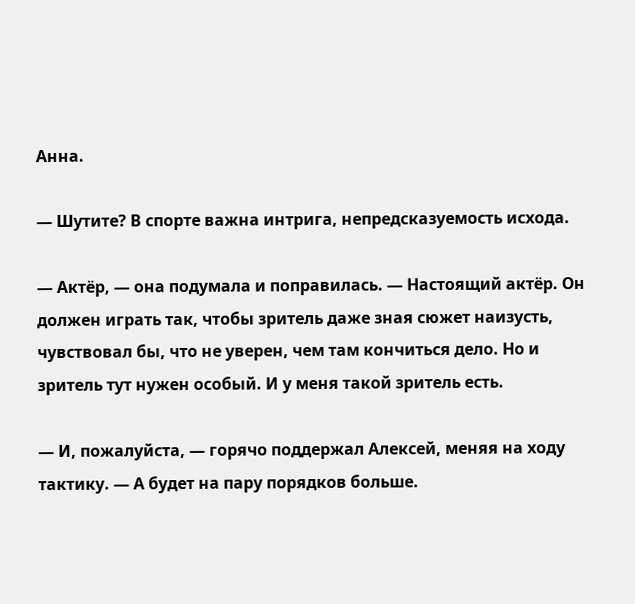Анна.

— Шутите? В спорте важна интрига, непредсказуемость исхода.

— Актёр, — она подумала и поправилась. — Настоящий актёр. Он должен играть так, чтобы зритель даже зная сюжет наизусть, чувствовал бы, что не уверен, чем там кончиться дело. Но и зритель тут нужен особый. И у меня такой зритель есть.

— И, пожалуйста, — горячо поддержал Алексей, меняя на ходу тактику. — А будет на пару порядков больше.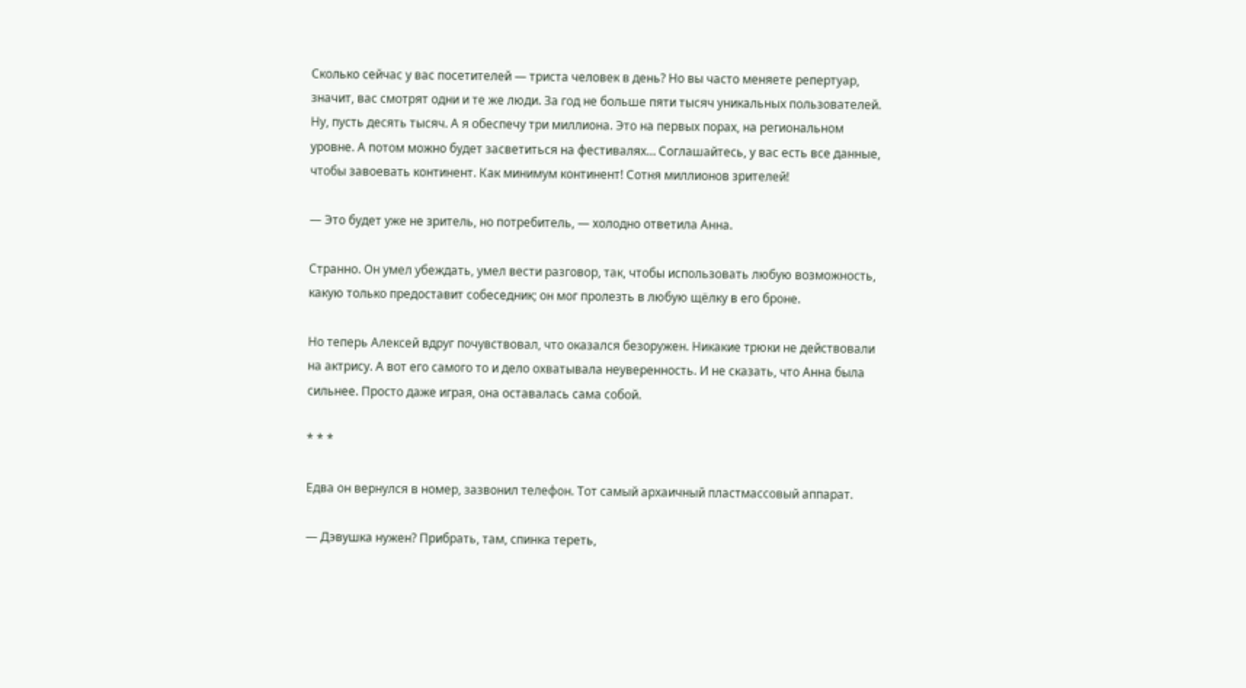Сколько сейчас у вас посетителей — триста человек в день? Но вы часто меняете репертуар, значит, вас смотрят одни и те же люди. За год не больше пяти тысяч уникальных пользователей. Ну, пусть десять тысяч. А я обеспечу три миллиона. Это на первых порах, на региональном уровне. А потом можно будет засветиться на фестивалях… Соглашайтесь, у вас есть все данные, чтобы завоевать континент. Как минимум континент! Сотня миллионов зрителей!

— Это будет уже не зритель, но потребитель, — холодно ответила Анна.

Странно. Он умел убеждать, умел вести разговор, так, чтобы использовать любую возможность, какую только предоставит собеседник; он мог пролезть в любую щёлку в его броне.

Но теперь Алексей вдруг почувствовал, что оказался безоружен. Никакие трюки не действовали на актрису. А вот его самого то и дело охватывала неуверенность. И не сказать, что Анна была сильнее. Просто даже играя, она оставалась сама собой.

* * *

Едва он вернулся в номер, зазвонил телефон. Тот самый архаичный пластмассовый аппарат.

— Дэвушка нужен? Прибрать, там, спинка тереть,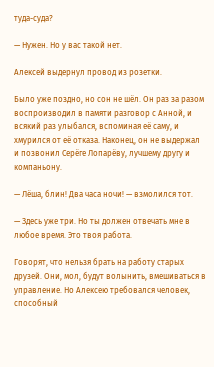туда-суда?

— Нужен. Но у вас такой нет.

Алексей выдернул провод из розетки.

Было уже поздно, но сон не шёл. Он раз за разом воспроизводил в памяти разговор с Анной, и всякий раз улыбался, вспоминая её саму, и хмурился от её отказа. Наконец, он не выдержал и позвонил Серёге Лопарёву, лучшему другу и компаньону.

— Лёша, блин! Два часа ночи! — взмолился тот.

— Здесь уже три. Но ты должен отвечать мне в любое время. Это твоя работа.

Говорят, что нельзя брать на работу старых друзей. Они, мол, будут волынить, вмешиваться в управление. Но Алексею требовался человек, способный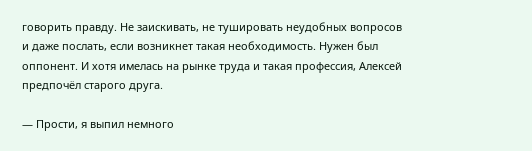говорить правду. Не заискивать, не тушировать неудобных вопросов и даже послать, если возникнет такая необходимость. Нужен был оппонент. И хотя имелась на рынке труда и такая профессия, Алексей предпочёл старого друга.

— Прости, я выпил немного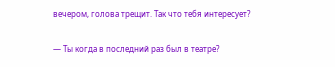вечером, голова трещит. Так что тебя интересует?

— Ты когда в последний раз был в театре?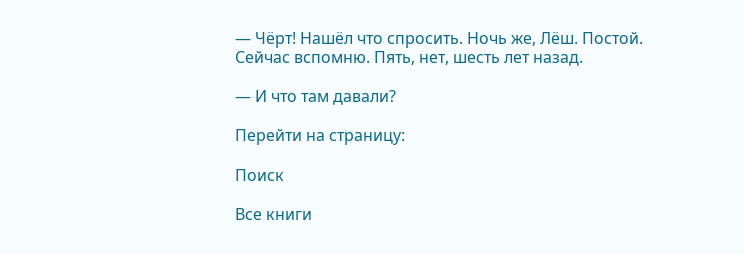— Чёрт! Нашёл что спросить. Ночь же, Лёш. Постой. Сейчас вспомню. Пять, нет, шесть лет назад.

— И что там давали?

Перейти на страницу:

Поиск

Все книги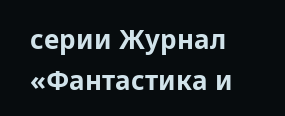серии Журнал «Фантастика и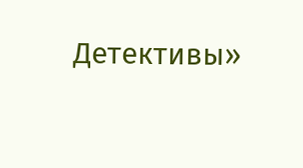Детективы»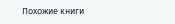Похожие книги